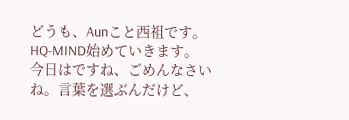どうも、Aunこと西祖です。
HQ-MIND始めていきます。
今日はですね、ごめんなさいね。言葉を選ぶんだけど、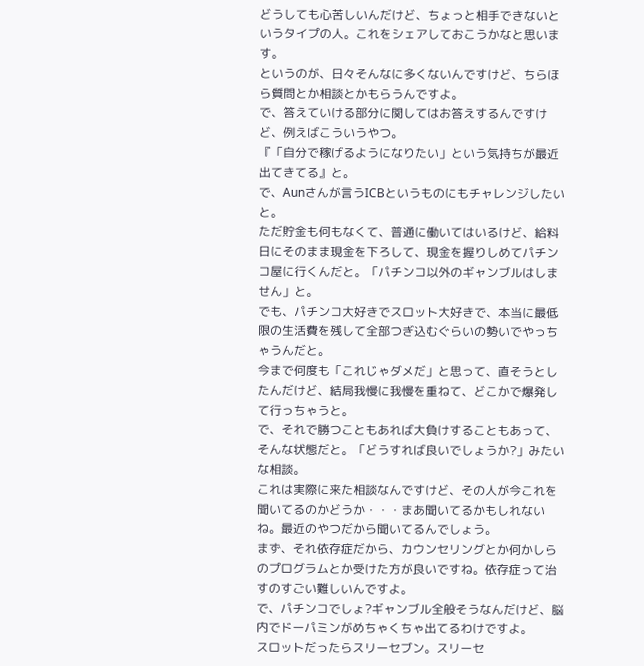どうしても心苦しいんだけど、ちょっと相手できないというタイプの人。これをシェアしておこうかなと思います。
というのが、日々そんなに多くないんですけど、ちらほら質問とか相談とかもらうんですよ。
で、答えていける部分に関してはお答えするんですけど、例えばこういうやつ。
『「自分で稼げるようになりたい」という気持ちが最近出てきてる』と。
で、Aunさんが言うICBというものにもチャレンジしたいと。
ただ貯金も何もなくて、普通に働いてはいるけど、給料日にそのまま現金を下ろして、現金を握りしめてパチンコ屋に行くんだと。「パチンコ以外のギャンブルはしません」と。
でも、パチンコ大好きでスロット大好きで、本当に最低限の生活費を残して全部つぎ込むぐらいの勢いでやっちゃうんだと。
今まで何度も「これじゃダメだ」と思って、直そうとしたんだけど、結局我慢に我慢を重ねて、どこかで爆発して行っちゃうと。
で、それで勝つこともあれば大負けすることもあって、そんな状態だと。「どうすれば良いでしょうか?」みたいな相談。
これは実際に来た相談なんですけど、その人が今これを聞いてるのかどうか・・・まあ聞いてるかもしれないね。最近のやつだから聞いてるんでしょう。
まず、それ依存症だから、カウンセリングとか何かしらのプログラムとか受けた方が良いですね。依存症って治すのすごい難しいんですよ。
で、パチンコでしょ?ギャンブル全般そうなんだけど、脳内でドーパミンがめちゃくちゃ出てるわけですよ。
スロットだったらスリーセブン。スリーセ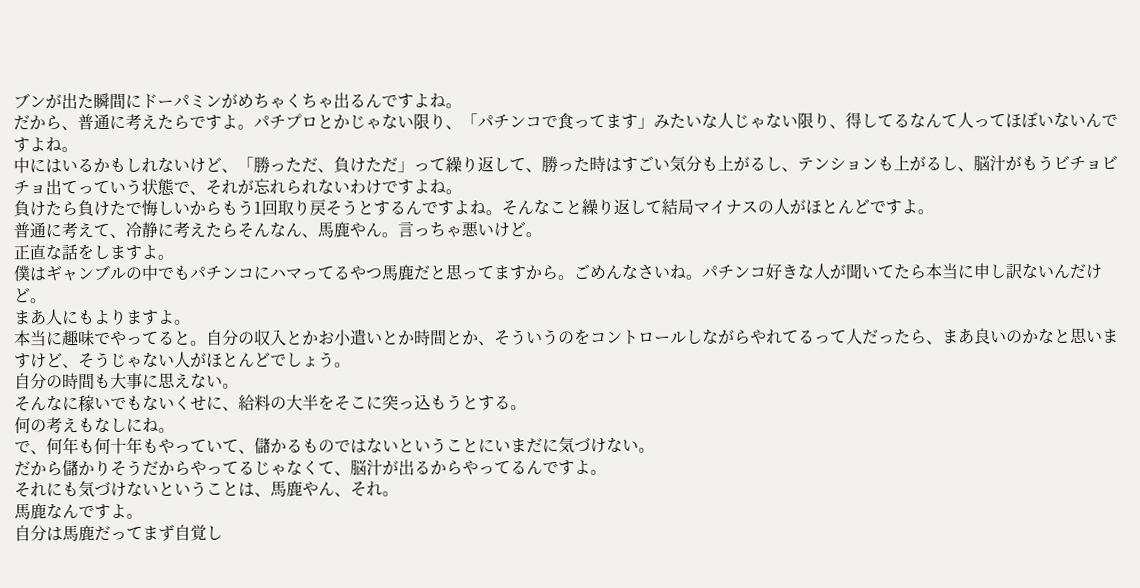ブンが出た瞬間にドーパミンがめちゃくちゃ出るんですよね。
だから、普通に考えたらですよ。パチプロとかじゃない限り、「パチンコで食ってます」みたいな人じゃない限り、得してるなんて人ってほぼいないんですよね。
中にはいるかもしれないけど、「勝っただ、負けただ」って繰り返して、勝った時はすごい気分も上がるし、テンションも上がるし、脳汁がもうビチョビチョ出てっていう状態で、それが忘れられないわけですよね。
負けたら負けたで悔しいからもう1回取り戻そうとするんですよね。そんなこと繰り返して結局マイナスの人がほとんどですよ。
普通に考えて、冷静に考えたらそんなん、馬鹿やん。言っちゃ悪いけど。
正直な話をしますよ。
僕はギャンブルの中でもパチンコにハマってるやつ馬鹿だと思ってますから。ごめんなさいね。パチンコ好きな人が聞いてたら本当に申し訳ないんだけど。
まあ人にもよりますよ。
本当に趣味でやってると。自分の収入とかお小遣いとか時間とか、そういうのをコントロールしながらやれてるって人だったら、まあ良いのかなと思いますけど、そうじゃない人がほとんどでしょう。
自分の時間も大事に思えない。
そんなに稼いでもないくせに、給料の大半をそこに突っ込もうとする。
何の考えもなしにね。
で、何年も何十年もやっていて、儲かるものではないということにいまだに気づけない。
だから儲かりそうだからやってるじゃなくて、脳汁が出るからやってるんですよ。
それにも気づけないということは、馬鹿やん、それ。
馬鹿なんですよ。
自分は馬鹿だってまず自覚し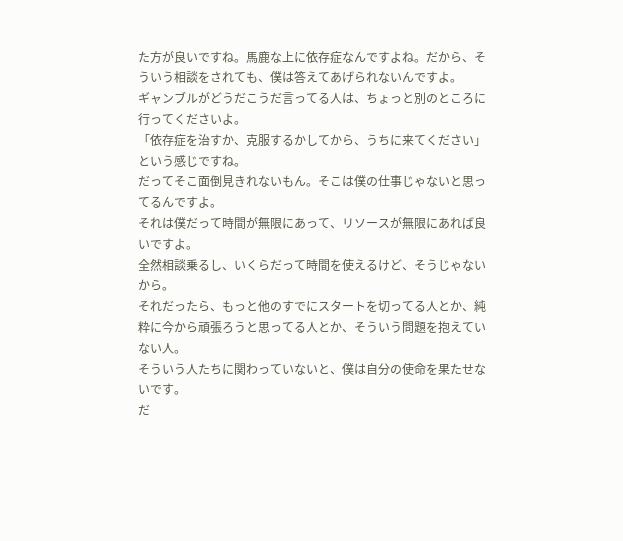た方が良いですね。馬鹿な上に依存症なんですよね。だから、そういう相談をされても、僕は答えてあげられないんですよ。
ギャンブルがどうだこうだ言ってる人は、ちょっと別のところに行ってくださいよ。
「依存症を治すか、克服するかしてから、うちに来てください」という感じですね。
だってそこ面倒見きれないもん。そこは僕の仕事じゃないと思ってるんですよ。
それは僕だって時間が無限にあって、リソースが無限にあれば良いですよ。
全然相談乗るし、いくらだって時間を使えるけど、そうじゃないから。
それだったら、もっと他のすでにスタートを切ってる人とか、純粋に今から頑張ろうと思ってる人とか、そういう問題を抱えていない人。
そういう人たちに関わっていないと、僕は自分の使命を果たせないです。
だ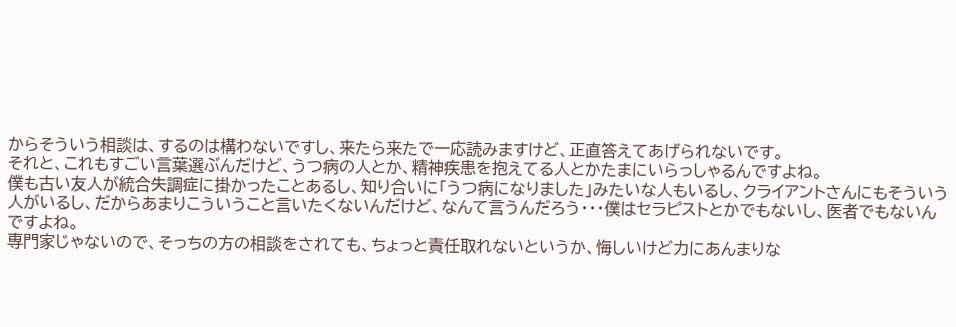からそういう相談は、するのは構わないですし、来たら来たで一応読みますけど、正直答えてあげられないです。
それと、これもすごい言葉選ぶんだけど、うつ病の人とか、精神疾患を抱えてる人とかたまにいらっしゃるんですよね。
僕も古い友人が統合失調症に掛かったことあるし、知り合いに「うつ病になりました」みたいな人もいるし、クライアントさんにもそういう人がいるし、だからあまりこういうこと言いたくないんだけど、なんて言うんだろう・・・僕はセラピストとかでもないし、医者でもないんですよね。
専門家じゃないので、そっちの方の相談をされても、ちょっと責任取れないというか、悔しいけど力にあんまりな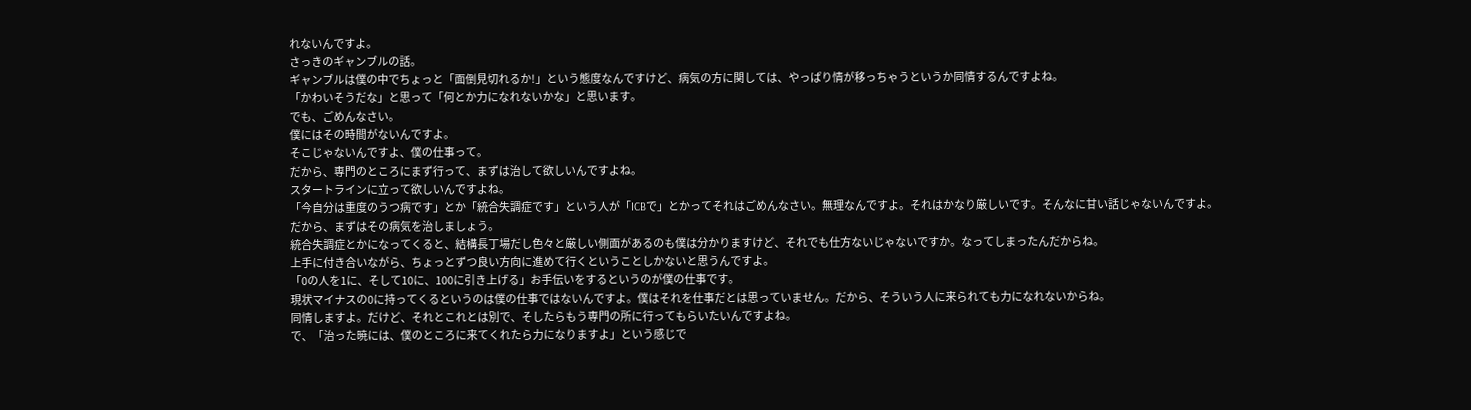れないんですよ。
さっきのギャンブルの話。
ギャンブルは僕の中でちょっと「面倒見切れるか!」という態度なんですけど、病気の方に関しては、やっぱり情が移っちゃうというか同情するんですよね。
「かわいそうだな」と思って「何とか力になれないかな」と思います。
でも、ごめんなさい。
僕にはその時間がないんですよ。
そこじゃないんですよ、僕の仕事って。
だから、専門のところにまず行って、まずは治して欲しいんですよね。
スタートラインに立って欲しいんですよね。
「今自分は重度のうつ病です」とか「統合失調症です」という人が「ICBで」とかってそれはごめんなさい。無理なんですよ。それはかなり厳しいです。そんなに甘い話じゃないんですよ。
だから、まずはその病気を治しましょう。
統合失調症とかになってくると、結構長丁場だし色々と厳しい側面があるのも僕は分かりますけど、それでも仕方ないじゃないですか。なってしまったんだからね。
上手に付き合いながら、ちょっとずつ良い方向に進めて行くということしかないと思うんですよ。
「0の人を1に、そして10に、100に引き上げる」お手伝いをするというのが僕の仕事です。
現状マイナスの0に持ってくるというのは僕の仕事ではないんですよ。僕はそれを仕事だとは思っていません。だから、そういう人に来られても力になれないからね。
同情しますよ。だけど、それとこれとは別で、そしたらもう専門の所に行ってもらいたいんですよね。
で、「治った暁には、僕のところに来てくれたら力になりますよ」という感じで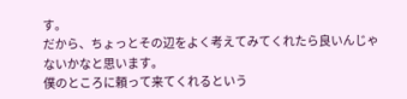す。
だから、ちょっとその辺をよく考えてみてくれたら良いんじゃないかなと思います。
僕のところに頼って来てくれるという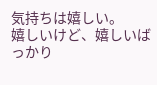気持ちは嬉しい。
嬉しいけど、嬉しいばっかり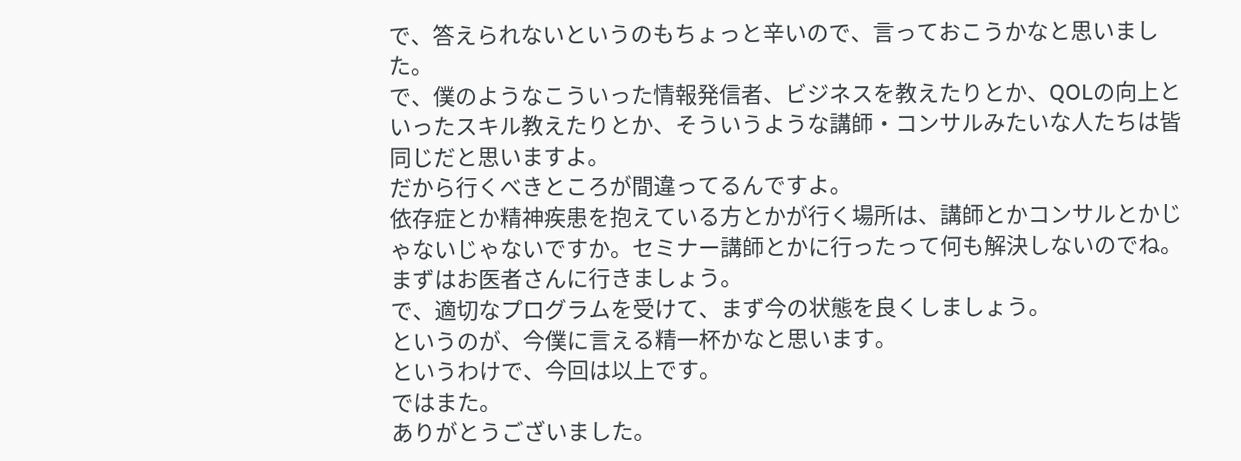で、答えられないというのもちょっと辛いので、言っておこうかなと思いました。
で、僕のようなこういった情報発信者、ビジネスを教えたりとか、QOLの向上といったスキル教えたりとか、そういうような講師・コンサルみたいな人たちは皆同じだと思いますよ。
だから行くべきところが間違ってるんですよ。
依存症とか精神疾患を抱えている方とかが行く場所は、講師とかコンサルとかじゃないじゃないですか。セミナー講師とかに行ったって何も解決しないのでね。
まずはお医者さんに行きましょう。
で、適切なプログラムを受けて、まず今の状態を良くしましょう。
というのが、今僕に言える精一杯かなと思います。
というわけで、今回は以上です。
ではまた。
ありがとうございました。